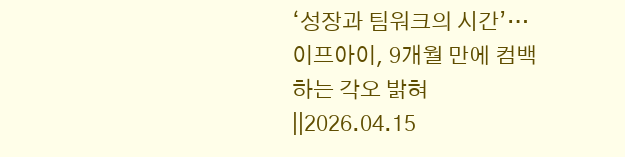‘성장과 팀워크의 시간’…이프아이, 9개월 만에 컴백하는 각오 밝혀
||2026.04.15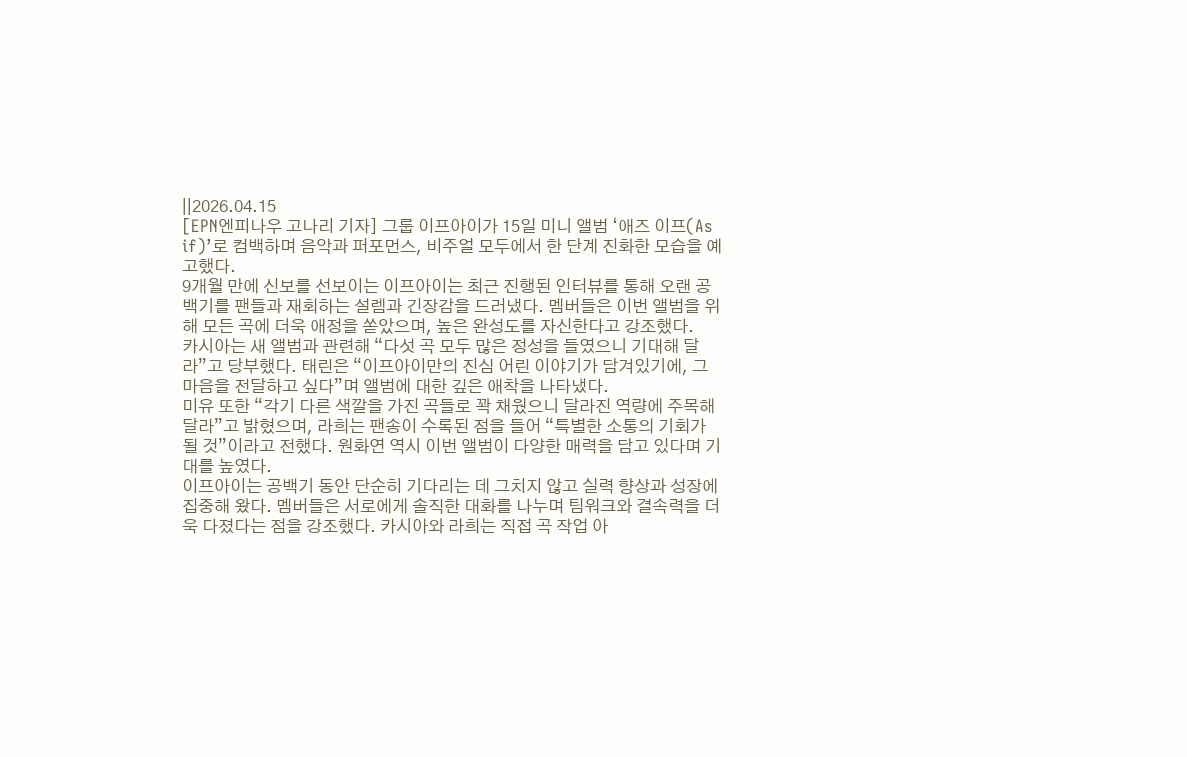||2026.04.15
[EPN엔피나우 고나리 기자] 그룹 이프아이가 15일 미니 앨범 ‘애즈 이프(As if)’로 컴백하며 음악과 퍼포먼스, 비주얼 모두에서 한 단계 진화한 모습을 예고했다.
9개월 만에 신보를 선보이는 이프아이는 최근 진행된 인터뷰를 통해 오랜 공백기를 팬들과 재회하는 설렘과 긴장감을 드러냈다. 멤버들은 이번 앨범을 위해 모든 곡에 더욱 애정을 쏟았으며, 높은 완성도를 자신한다고 강조했다.
카시아는 새 앨범과 관련해 “다섯 곡 모두 많은 정성을 들였으니 기대해 달라”고 당부했다. 태린은 “이프아이만의 진심 어린 이야기가 담겨있기에, 그 마음을 전달하고 싶다”며 앨범에 대한 깊은 애착을 나타냈다.
미유 또한 “각기 다른 색깔을 가진 곡들로 꽉 채웠으니 달라진 역량에 주목해 달라”고 밝혔으며, 라희는 팬송이 수록된 점을 들어 “특별한 소통의 기회가 될 것”이라고 전했다. 원화연 역시 이번 앨범이 다양한 매력을 담고 있다며 기대를 높였다.
이프아이는 공백기 동안 단순히 기다리는 데 그치지 않고 실력 향상과 성장에 집중해 왔다. 멤버들은 서로에게 솔직한 대화를 나누며 팀워크와 결속력을 더욱 다졌다는 점을 강조했다. 카시아와 라희는 직접 곡 작업 아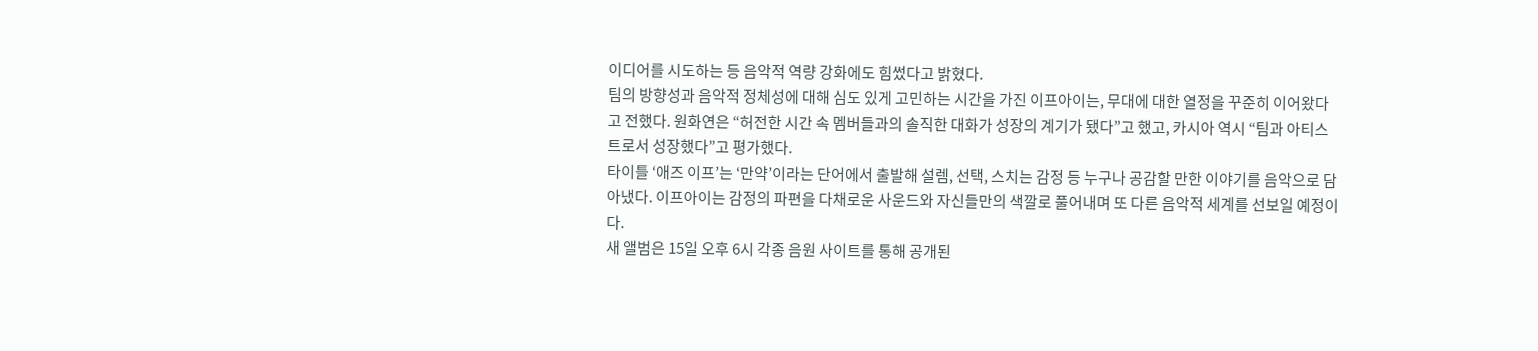이디어를 시도하는 등 음악적 역량 강화에도 힘썼다고 밝혔다.
팀의 방향성과 음악적 정체성에 대해 심도 있게 고민하는 시간을 가진 이프아이는, 무대에 대한 열정을 꾸준히 이어왔다고 전했다. 원화연은 “허전한 시간 속 멤버들과의 솔직한 대화가 성장의 계기가 됐다”고 했고, 카시아 역시 “팀과 아티스트로서 성장했다”고 평가했다.
타이틀 ‘애즈 이프’는 ‘만약’이라는 단어에서 출발해 설렘, 선택, 스치는 감정 등 누구나 공감할 만한 이야기를 음악으로 담아냈다. 이프아이는 감정의 파편을 다채로운 사운드와 자신들만의 색깔로 풀어내며 또 다른 음악적 세계를 선보일 예정이다.
새 앨범은 15일 오후 6시 각종 음원 사이트를 통해 공개된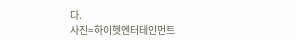다.
사진=하이헷엔터테인먼트